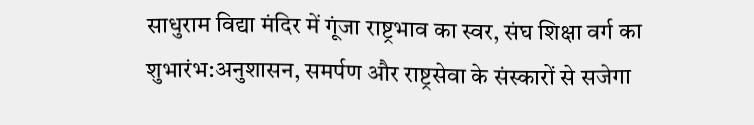साधुराम विद्या मंदिर में गूंजा राष्ट्रभाव का स्वर, संघ शिक्षा वर्ग का शुभारंभ:अनुशासन, समर्पण और राष्ट्रसेवा के संस्कारों से सजेगा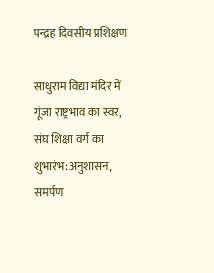पन्द्रह दिवसीय प्रशिक्षण

साधुराम विद्या मंदिर में गूंजा राष्ट्रभाव का स्वर, संघ शिक्षा वर्ग का शुभारंभ:अनुशासन, समर्पण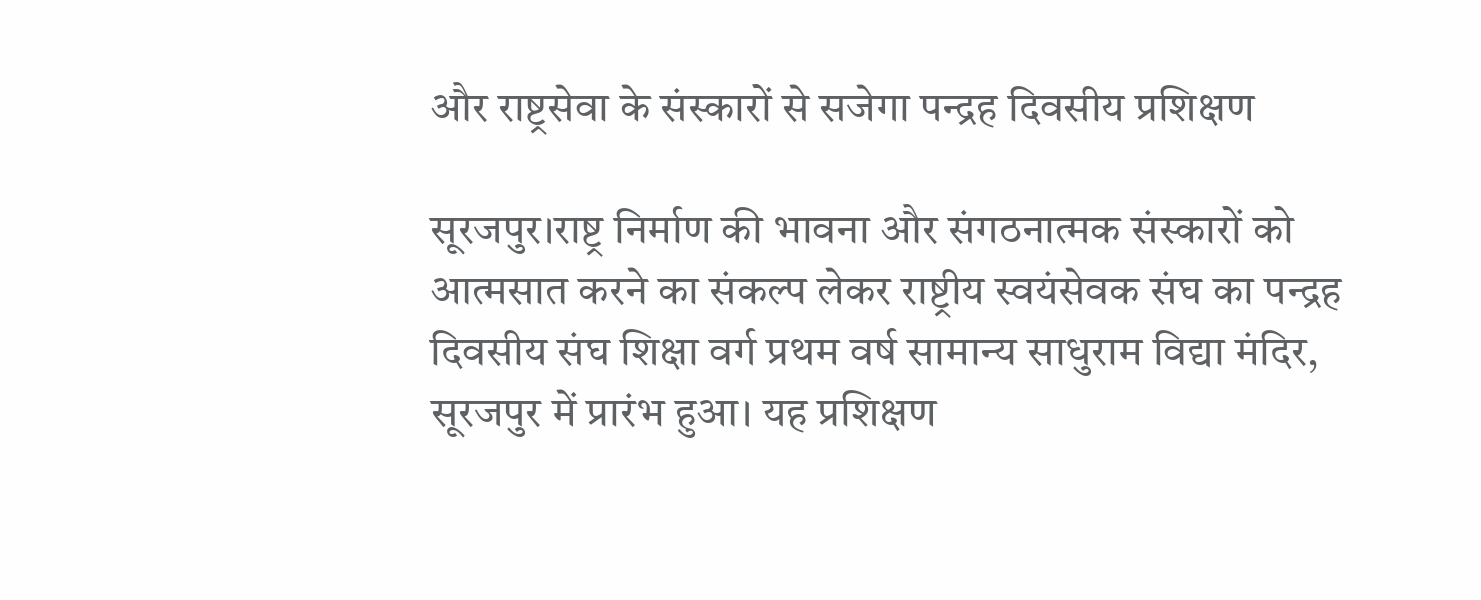और राष्ट्रसेवा के संस्कारों से सजेगा पन्द्रह दिवसीय प्रशिक्षण

सूरजपुर।राष्ट्र निर्माण की भावना और संगठनात्मक संस्कारों को आत्मसात करने का संकल्प लेकर राष्ट्रीय स्वयंसेवक संघ का पन्द्रह दिवसीय संघ शिक्षा वर्ग प्रथम वर्ष सामान्य साधुराम विद्या मंदिर, सूरजपुर में प्रारंभ हुआ। यह प्रशिक्षण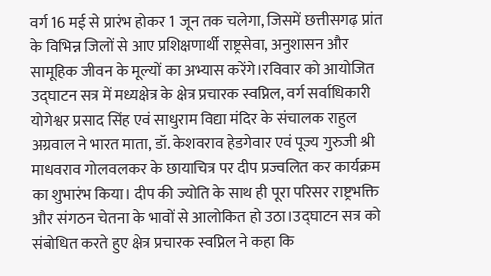वर्ग 16 मई से प्रारंभ होकर 1 जून तक चलेगा, जिसमें छत्तीसगढ़ प्रांत के विभिन्न जिलों से आए प्रशिक्षणार्थी राष्ट्रसेवा, अनुशासन और सामूहिक जीवन के मूल्यों का अभ्यास करेंगे।रविवार को आयोजित उद्घाटन सत्र में मध्यक्षेत्र के क्षेत्र प्रचारक स्वप्निल, वर्ग सर्वाधिकारी योगेश्वर प्रसाद सिंह एवं साधुराम विद्या मंदिर के संचालक राहुल अग्रवाल ने भारत माता, डॉ. केशवराव हेडगेवार एवं पूज्य गुरुजी श्री माधवराव गोलवलकर के छायाचित्र पर दीप प्रज्वलित कर कार्यक्रम का शुभारंभ किया। दीप की ज्योति के साथ ही पूरा परिसर राष्ट्रभक्ति और संगठन चेतना के भावों से आलोकित हो उठा।उद्घाटन सत्र को संबोधित करते हुए क्षेत्र प्रचारक स्वप्निल ने कहा कि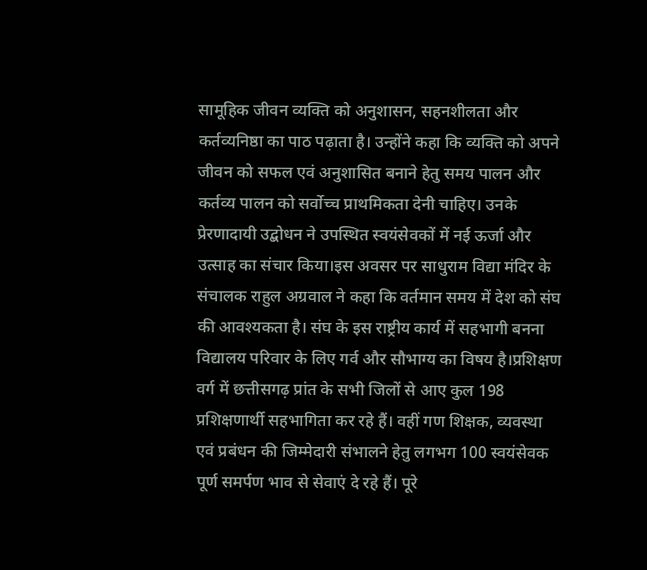सामूहिक जीवन व्यक्ति को अनुशासन, सहनशीलता और कर्तव्यनिष्ठा का पाठ पढ़ाता है। उन्होंने कहा कि व्यक्ति को अपने जीवन को सफल एवं अनुशासित बनाने हेतु समय पालन और कर्तव्य पालन को सर्वोच्च प्राथमिकता देनी चाहिए। उनके प्रेरणादायी उद्बोधन ने उपस्थित स्वयंसेवकों में नई ऊर्जा और उत्साह का संचार किया।इस अवसर पर साधुराम विद्या मंदिर के संचालक राहुल अग्रवाल ने कहा कि वर्तमान समय में देश को संघ की आवश्यकता है। संघ के इस राष्ट्रीय कार्य में सहभागी बनना विद्यालय परिवार के लिए गर्व और सौभाग्य का विषय है।प्रशिक्षण वर्ग में छत्तीसगढ़ प्रांत के सभी जिलों से आए कुल 198 प्रशिक्षणार्थी सहभागिता कर रहे हैं। वहीं गण शिक्षक, व्यवस्था एवं प्रबंधन की जिम्मेदारी संभालने हेतु लगभग 100 स्वयंसेवक पूर्ण समर्पण भाव से सेवाएं दे रहे हैं। पूरे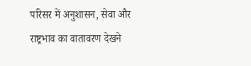परिसर में अनुशासन, सेवा और राष्ट्रभाव का वातावरण देखने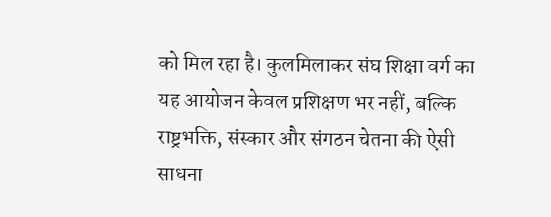को मिल रहा है। कुलमिलाकर संघ शिक्षा वर्ग का यह आयोजन केवल प्रशिक्षण भर नहीं, बल्कि राष्ट्रभक्ति, संस्कार और संगठन चेतना की ऐसी साधना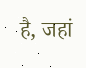है, जहां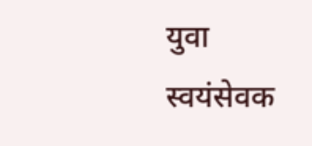युवा स्वयंसेवक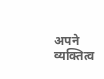अपने व्यक्तित्व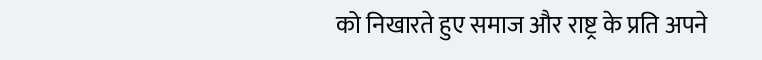को निखारते हुए समाज और राष्ट्र के प्रति अपने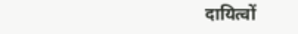दायित्वों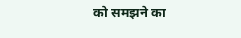को समझने का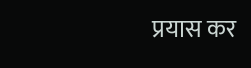प्रयास कर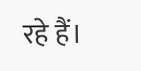रहे हैं।